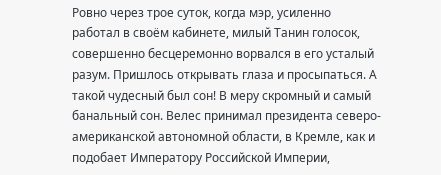Ровно через трое суток, когда мэр, усиленно работал в своём кабинете, милый Танин голосок, совершенно бесцеремонно ворвался в его усталый разум. Пришлось открывать глаза и просыпаться. А такой чудесный был сон! В меру скромный и самый банальный сон. Велес принимал президента северо-американской автономной области, в Кремле, как и подобает Императору Российской Империи,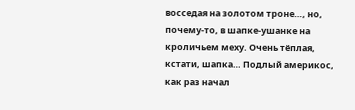восседая на золотом троне…, но, почему-то, в шапке-ушанке на кроличьем меху. Очень тёплая, кстати, шапка… Подлый америкос, как раз начал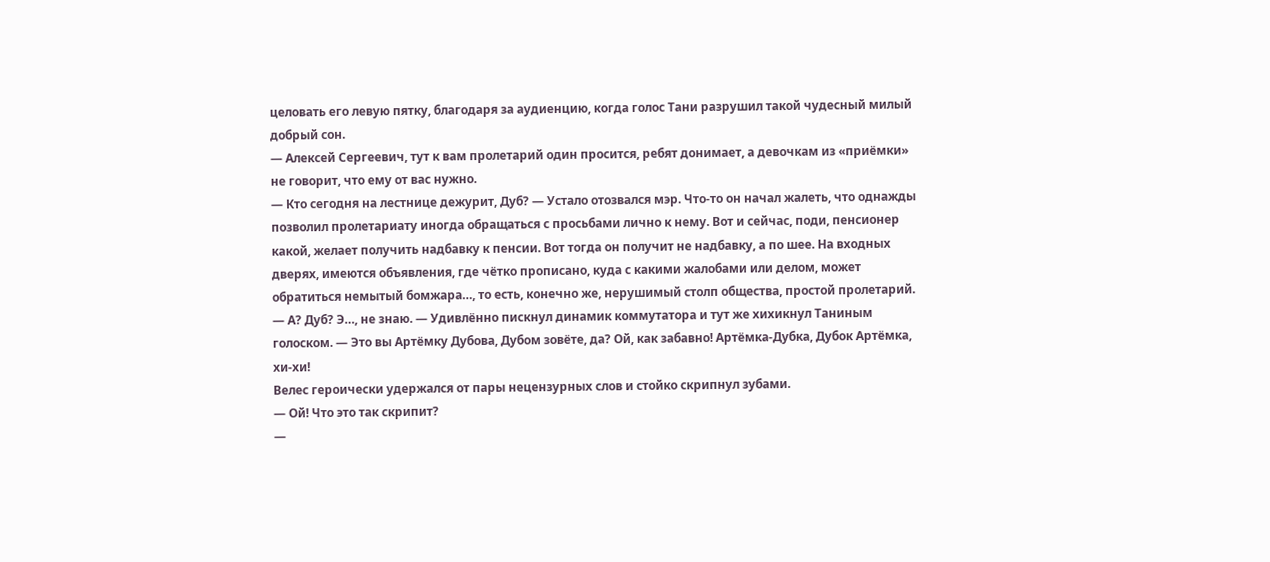целовать его левую пятку, благодаря за аудиенцию, когда голос Тани разрушил такой чудесный милый добрый сон.
— Алексей Сергеевич, тут к вам пролетарий один просится, ребят донимает, а девочкам из «приёмки» не говорит, что ему от вас нужно.
— Кто сегодня на лестнице дежурит, Дуб? — Устало отозвался мэр. Что-то он начал жалеть, что однажды позволил пролетариату иногда обращаться с просьбами лично к нему. Вот и сейчас, поди, пенсионер какой, желает получить надбавку к пенсии. Вот тогда он получит не надбавку, а по шее. На входных дверях, имеются объявления, где чётко прописано, куда с какими жалобами или делом, может обратиться немытый бомжара…, то есть, конечно же, нерушимый столп общества, простой пролетарий.
— А? Дуб? Э…, не знаю. — Удивлённо пискнул динамик коммутатора и тут же хихикнул Таниным голоском. — Это вы Артёмку Дубова, Дубом зовёте, да? Ой, как забавно! Артёмка-Дубка, Дубок Артёмка, хи-хи!
Велес героически удержался от пары нецензурных слов и стойко скрипнул зубами.
— Ой! Что это так скрипит?
—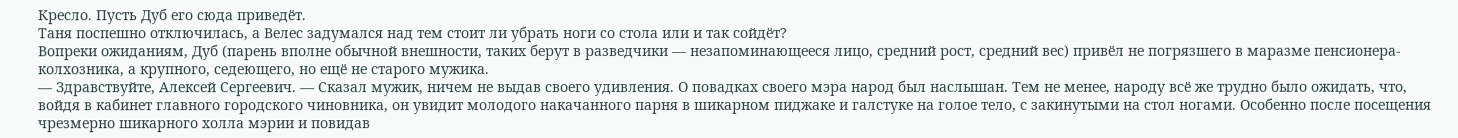Кресло. Пусть Дуб его сюда приведёт.
Таня поспешно отключилась, а Велес задумался над тем стоит ли убрать ноги со стола или и так сойдёт?
Вопреки ожиданиям, Дуб (парень вполне обычной внешности, таких берут в разведчики — незапоминающееся лицо, средний рост, средний вес) привёл не погрязшего в маразме пенсионера-колхозника, а крупного, седеющего, но ещё не старого мужика.
— Здравствуйте, Алексей Сергеевич. — Сказал мужик, ничем не выдав своего удивления. О повадках своего мэра народ был наслышан. Тем не менее, народу всё же трудно было ожидать, что, войдя в кабинет главного городского чиновника, он увидит молодого накачанного парня в шикарном пиджаке и галстуке на голое тело, с закинутыми на стол ногами. Особенно после посещения чрезмерно шикарного холла мэрии и повидав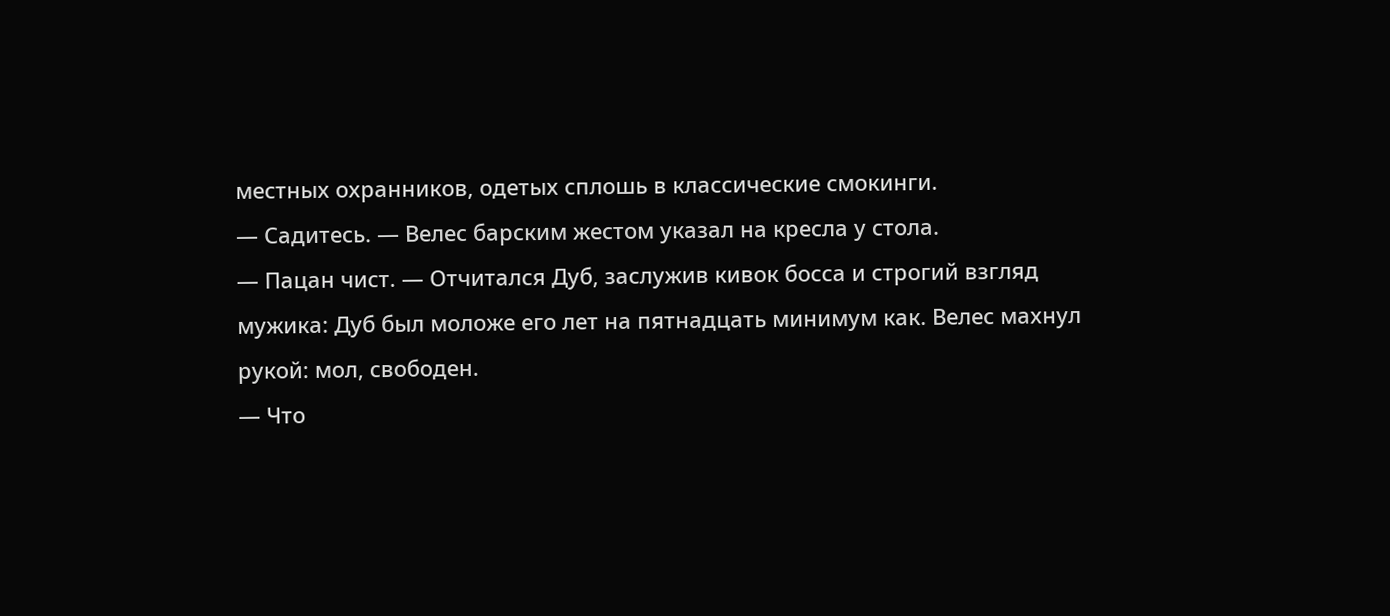местных охранников, одетых сплошь в классические смокинги.
— Садитесь. — Велес барским жестом указал на кресла у стола.
— Пацан чист. — Отчитался Дуб, заслужив кивок босса и строгий взгляд мужика: Дуб был моложе его лет на пятнадцать минимум как. Велес махнул рукой: мол, свободен.
— Что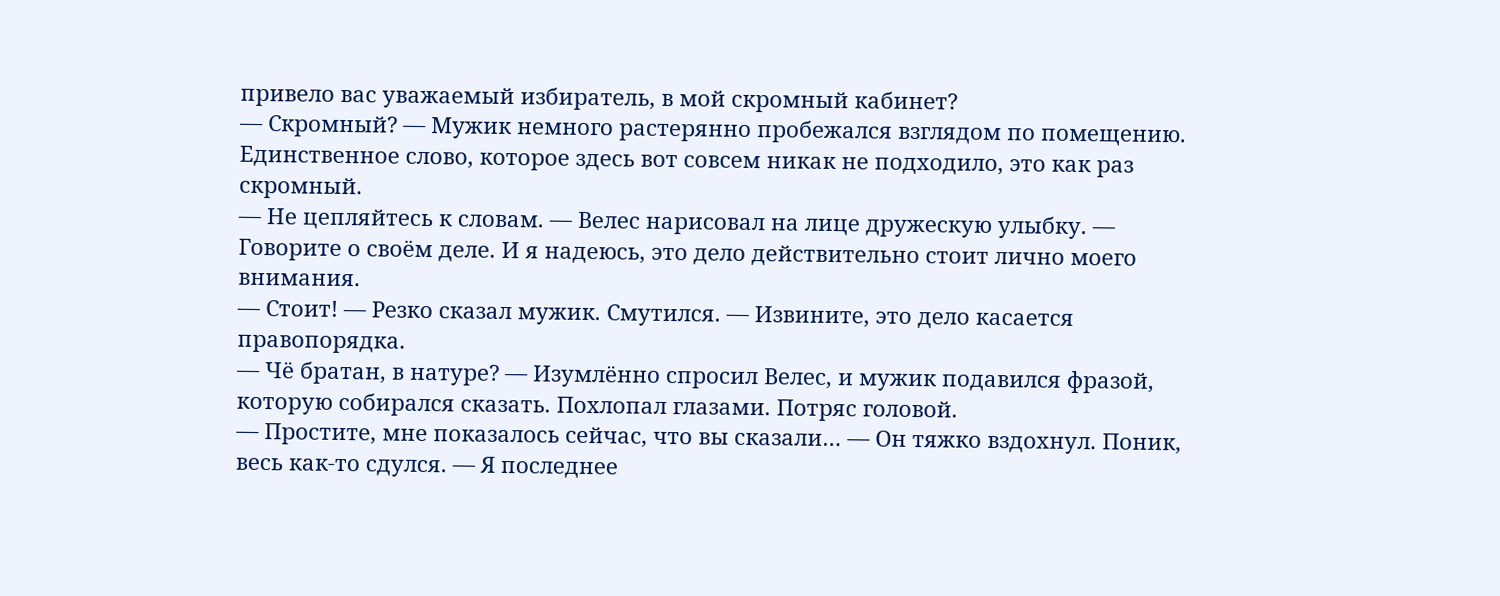привело вас уважаемый избиратель, в мой скромный кабинет?
— Скромный? — Мужик немного растерянно пробежался взглядом по помещению. Единственное слово, которое здесь вот совсем никак не подходило, это как раз скромный.
— Не цепляйтесь к словам. — Велес нарисовал на лице дружескую улыбку. — Говорите о своём деле. И я надеюсь, это дело действительно стоит лично моего внимания.
— Стоит! — Резко сказал мужик. Смутился. — Извините, это дело касается правопорядка.
— Чё братан, в натуре? — Изумлённо спросил Велес, и мужик подавился фразой, которую собирался сказать. Похлопал глазами. Потряс головой.
— Простите, мне показалось сейчас, что вы сказали… — Он тяжко вздохнул. Поник, весь как-то сдулся. — Я последнее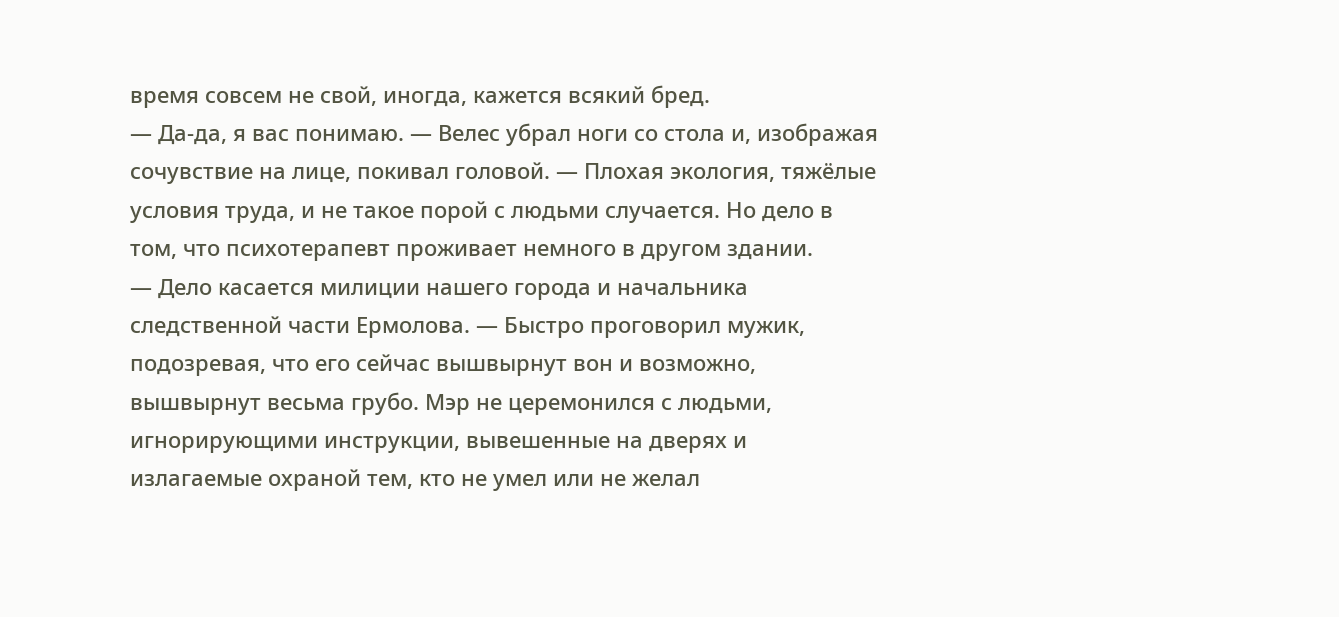время совсем не свой, иногда, кажется всякий бред.
— Да-да, я вас понимаю. — Велес убрал ноги со стола и, изображая сочувствие на лице, покивал головой. — Плохая экология, тяжёлые условия труда, и не такое порой с людьми случается. Но дело в том, что психотерапевт проживает немного в другом здании.
— Дело касается милиции нашего города и начальника следственной части Ермолова. — Быстро проговорил мужик, подозревая, что его сейчас вышвырнут вон и возможно, вышвырнут весьма грубо. Мэр не церемонился с людьми, игнорирующими инструкции, вывешенные на дверях и излагаемые охраной тем, кто не умел или не желал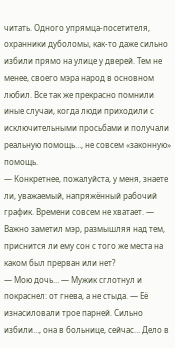читать. Одного упрямца-посетителя, охранники дуболомы, как-то даже сильно избили прямо на улице у дверей. Тем не менее, своего мэра народ в основном любил. Все так же прекрасно помнили иные случаи, когда люди приходили с исключительными просьбами и получали реальную помощь…, не совсем «законную» помощь.
— Конкретнее, пожалуйста, у меня, знаете ли, уважаемый, напряжённый рабочий график. Времени совсем не хватает. — Важно заметил мэр, размышляя над тем, приснится ли ему сон с того же места на каком был прерван или нет?
— Мою дочь… — Мужик сглотнул и покраснел: от гнева, а не стыда. — Её изнасиловали трое парней. Сильно избили…, она в больнице, сейчас… Дело в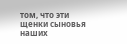том, что эти щенки сыновья наших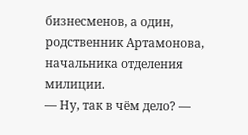бизнесменов, а один, родственник Артамонова, начальника отделения милиции.
— Ну, так в чём дело? —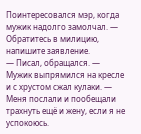Поинтересовался мэр, когда мужик надолго замолчал. — Обратитесь в милицию, напишите заявление.
— Писал, обращался. — Мужик выпрямился на кресле и с хрустом сжал кулаки. — Меня послали и пообещали трахнуть ещё и жену, если я не успокоюсь.